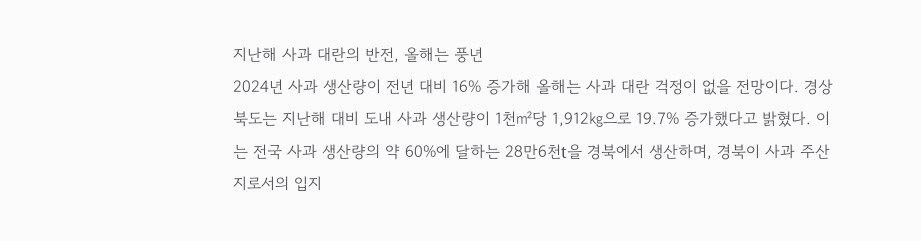지난해 사과 대란의 반전, 올해는 풍년
2024년 사과 생산량이 전년 대비 16% 증가해 올해는 사과 대란 걱정이 없을 전망이다. 경상북도는 지난해 대비 도내 사과 생산량이 1천㎡당 1,912㎏으로 19.7% 증가했다고 밝혔다. 이는 전국 사과 생산량의 약 60%에 달하는 28만6천t을 경북에서 생산하며, 경북이 사과 주산지로서의 입지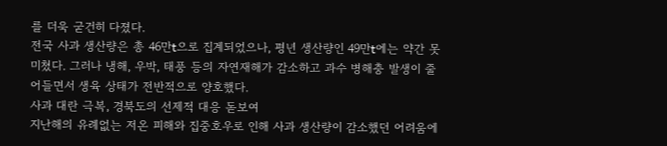를 더욱 굳건히 다졌다.
전국 사과 생산량은 총 46만t으로 집계되었으나, 평년 생산량인 49만t에는 약간 못 미쳤다. 그러나 냉해, 우박, 태풍 등의 자연재해가 감소하고 과수 병해충 발생이 줄어들면서 생육 상태가 전반적으로 양호했다.
사과 대란 극복, 경북도의 선제적 대응 돋보여
지난해의 유례없는 저온 피해와 집중호우로 인해 사과 생산량이 감소했던 어려움에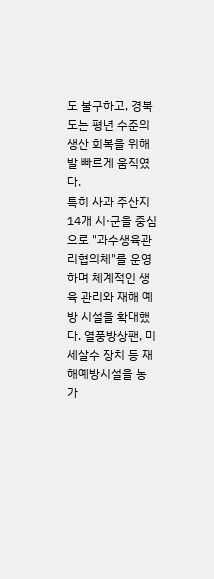도 불구하고, 경북도는 평년 수준의 생산 회복을 위해 발 빠르게 움직였다.
특히 사과 주산지 14개 시·군을 중심으로 "과수생육관리협의체"를 운영하며 체계적인 생육 관리와 재해 예방 시설을 확대했다. 열풍방상팬, 미세살수 장치 등 재해예방시설을 농가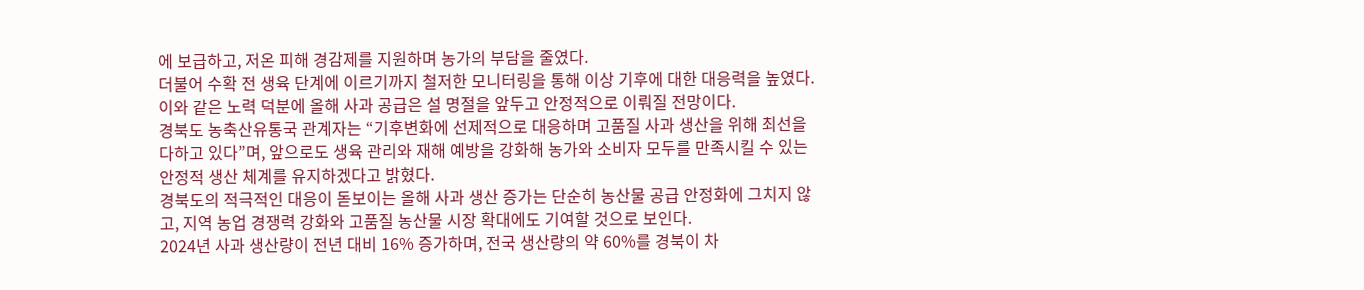에 보급하고, 저온 피해 경감제를 지원하며 농가의 부담을 줄였다.
더불어 수확 전 생육 단계에 이르기까지 철저한 모니터링을 통해 이상 기후에 대한 대응력을 높였다. 이와 같은 노력 덕분에 올해 사과 공급은 설 명절을 앞두고 안정적으로 이뤄질 전망이다.
경북도 농축산유통국 관계자는 “기후변화에 선제적으로 대응하며 고품질 사과 생산을 위해 최선을 다하고 있다”며, 앞으로도 생육 관리와 재해 예방을 강화해 농가와 소비자 모두를 만족시킬 수 있는 안정적 생산 체계를 유지하겠다고 밝혔다.
경북도의 적극적인 대응이 돋보이는 올해 사과 생산 증가는 단순히 농산물 공급 안정화에 그치지 않고, 지역 농업 경쟁력 강화와 고품질 농산물 시장 확대에도 기여할 것으로 보인다.
2024년 사과 생산량이 전년 대비 16% 증가하며, 전국 생산량의 약 60%를 경북이 차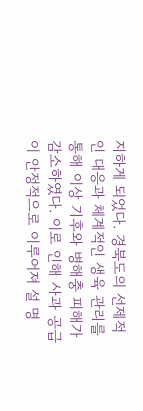지하게 되었다. 경북도의 선제적인 대응과 체계적인 생육 관리를 통해 이상 기후와 병해충 피해가 감소하였다. 이로 인해 사과 공급이 안정적으로 이루어져 설 명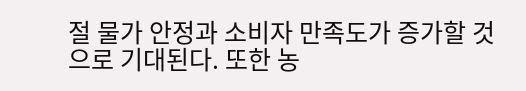절 물가 안정과 소비자 만족도가 증가할 것으로 기대된다. 또한 농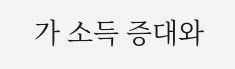가 소득 증대와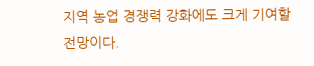지역 농업 경쟁력 강화에도 크게 기여할 전망이다.